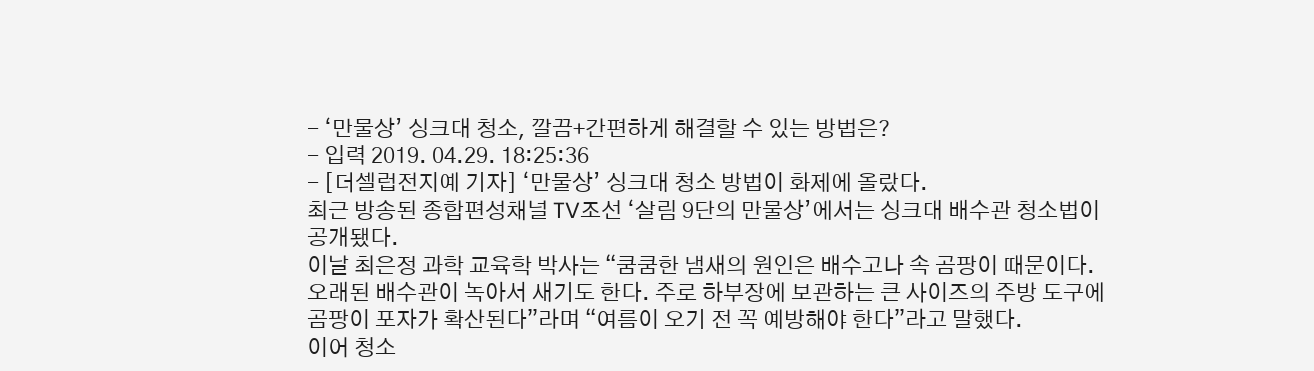- ‘만물상’ 싱크대 청소, 깔끔+간편하게 해결할 수 있는 방법은?
- 입력 2019. 04.29. 18:25:36
- [더셀럽전지예 기자] ‘만물상’ 싱크대 청소 방법이 화제에 올랐다.
최근 방송된 종합편성채널 TV조선 ‘살림 9단의 만물상’에서는 싱크대 배수관 청소법이 공개됐다.
이날 최은정 과학 교육학 박사는 “쿰쿰한 냄새의 원인은 배수고나 속 곰팡이 때문이다. 오래된 배수관이 녹아서 새기도 한다. 주로 하부장에 보관하는 큰 사이즈의 주방 도구에 곰팡이 포자가 확산된다”라며 “여름이 오기 전 꼭 예방해야 한다”라고 말했다.
이어 청소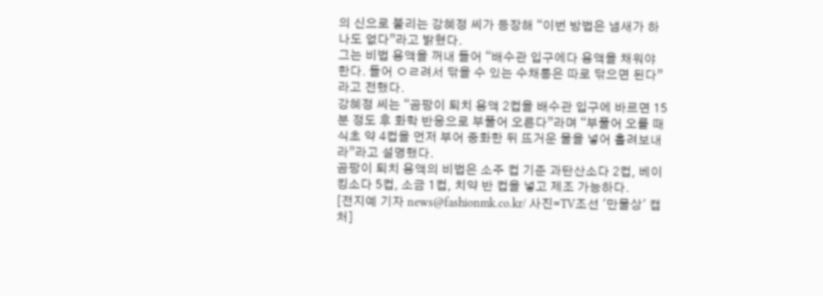의 신으로 불리는 강혜정 씨가 등장해 “이번 방법은 냄새가 하나도 없다”라고 밝혔다.
그는 비법 용액을 꺼내 들어 “배수관 입구에다 용액을 채워야 한다. 들어 ㅇㄹ려서 닦을 수 있는 수채통은 따로 닦으면 된다”라고 전했다.
강혜정 씨는 “곰팡이 퇴치 용액 2컵을 배수관 입구에 바르면 15분 정도 후 화학 반응으로 부풀어 오른다”라며 “부풀어 오를 때 식초 약 4컵을 먼저 부어 중화한 뒤 뜨거운 물을 넣어 흘려보내라”라고 설명했다.
곰팡이 퇴치 용액의 비법은 소주 컵 기준 과탄산소다 2컵, 베이킹소다 5컵, 소금 1컵, 치약 반 컵을 넣고 제조 가능하다.
[전지예 기자 news@fashionmk.co.kr/ 사진=TV조선 '만물상' 캡처]